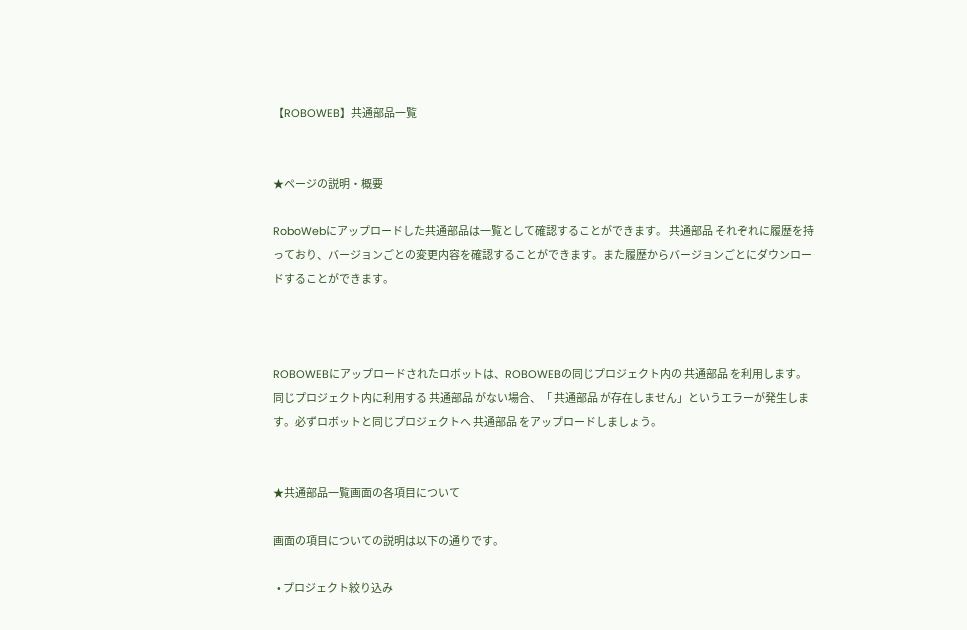【ROBOWEB】共通部品一覧


★ページの説明・概要

RoboWebにアップロードした共通部品は一覧として確認することができます。 共通部品 それぞれに履歴を持っており、バージョンごとの変更内容を確認することができます。また履歴からバージョンごとにダウンロードすることができます。



ROBOWEBにアップロードされたロボットは、ROBOWEBの同じプロジェクト内の 共通部品 を利用します。同じプロジェクト内に利用する 共通部品 がない場合、「 共通部品 が存在しません」というエラーが発生します。必ずロボットと同じプロジェクトへ 共通部品 をアップロードしましょう。


★共通部品一覧画面の各項目について

画面の項目についての説明は以下の通りです。

  • プロジェクト絞り込み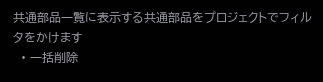共通部品一覧に表示する共通部品をプロジェクトでフィルタをかけます
  • 一括削除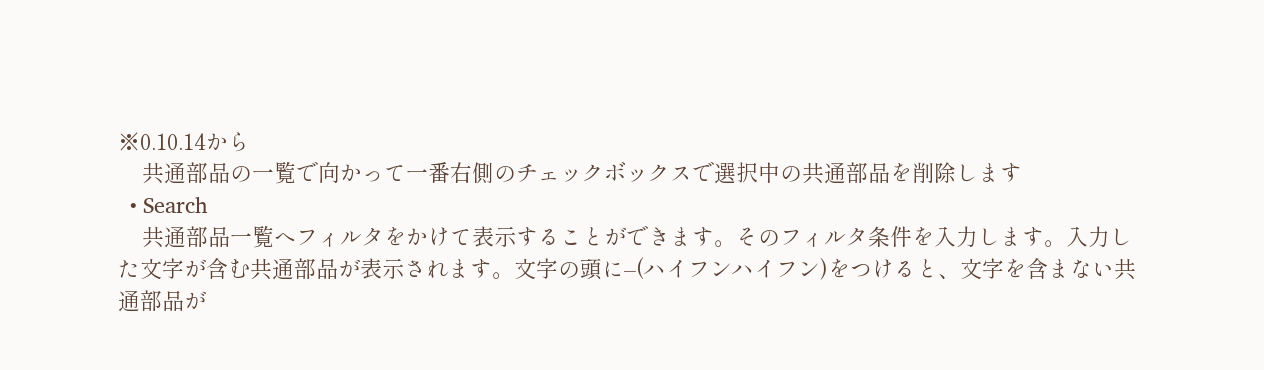※0.10.14から
    共通部品の一覧で向かって一番右側のチェックボックスで選択中の共通部品を削除します
  • Search
    共通部品一覧へフィルタをかけて表示することができます。そのフィルタ条件を入力します。入力した文字が含む共通部品が表示されます。文字の頭に–(ハイフンハイフン)をつけると、文字を含まない共通部品が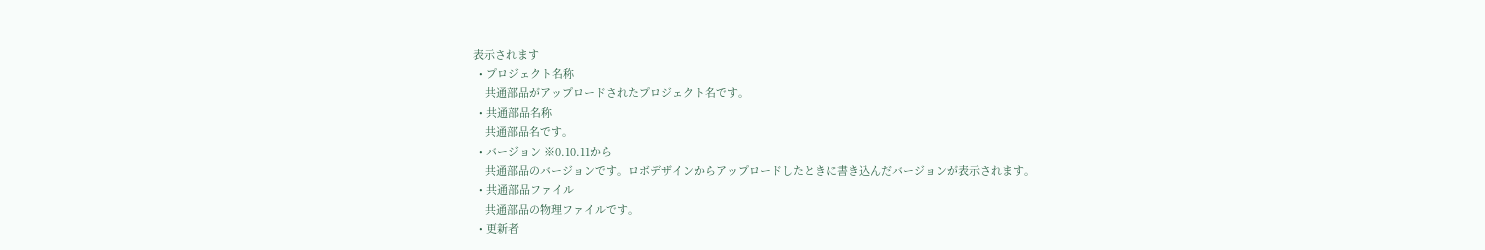表示されます
  • プロジェクト名称
    共通部品がアップロードされたプロジェクト名です。
  • 共通部品名称
    共通部品名です。
  • バージョン ※0.10.11から
    共通部品のバージョンです。ロボデザインからアップロードしたときに書き込んだバージョンが表示されます。
  • 共通部品ファイル
    共通部品の物理ファイルです。
  • 更新者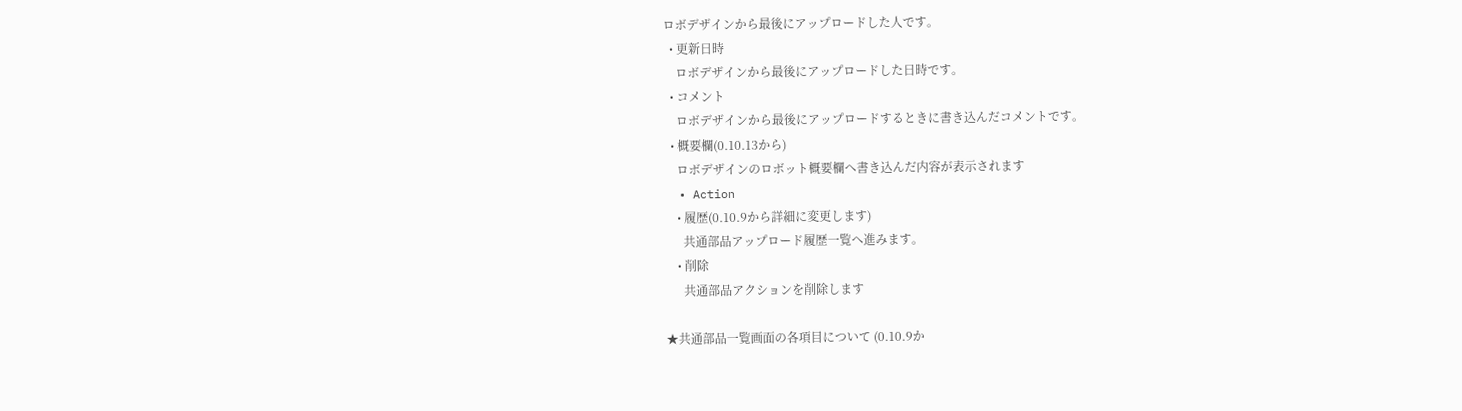ロボデザインから最後にアップロードした人です。
  • 更新日時
    ロボデザインから最後にアップロードした日時です。
  • コメント
    ロボデザインから最後にアップロードするときに書き込んだコメントです。
  • 概要欄(0.10.13から)
    ロボデザインのロボット概要欄へ書き込んだ内容が表示されます
  • Action
    • 履歴(0.10.9から詳細に変更します)
      共通部品アップロード履歴一覧へ進みます。
    • 削除
      共通部品アクションを削除します

★共通部品一覧画面の各項目について (0.10.9か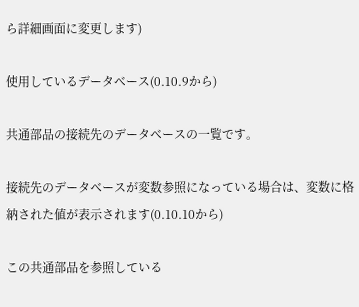ら詳細画面に変更します)

使用しているデータベース(0.10.9から)

共通部品の接続先のデータベースの一覧です。

接続先のデータベースが変数参照になっている場合は、変数に格納された値が表示されます(0.10.10から)

この共通部品を参照している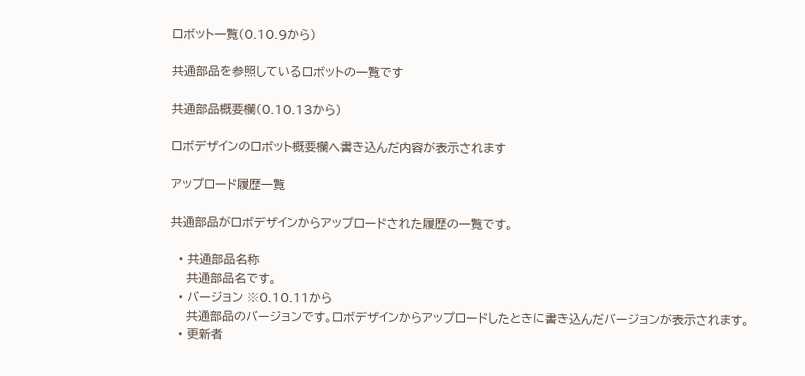ロボット一覧(0.10.9から)

共通部品を参照しているロボットの一覧です

共通部品概要欄(0.10.13から)

ロボデザインのロボット概要欄へ書き込んだ内容が表示されます

アップロード履歴一覧

共通部品がロボデザインからアップロードされた履歴の一覧です。

  • 共通部品名称
    共通部品名です。
  • バージョン ※0.10.11から
    共通部品のバージョンです。ロボデザインからアップロードしたときに書き込んだバージョンが表示されます。
  • 更新者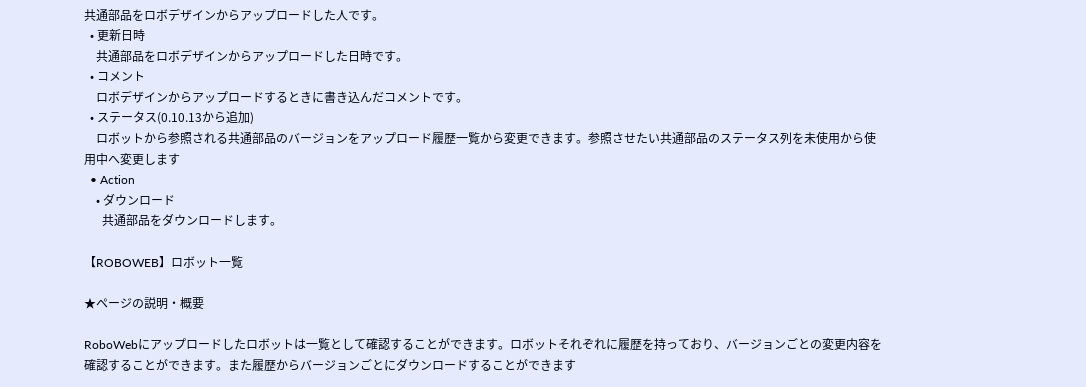共通部品をロボデザインからアップロードした人です。
  • 更新日時
    共通部品をロボデザインからアップロードした日時です。
  • コメント
    ロボデザインからアップロードするときに書き込んだコメントです。
  • ステータス(0.10.13から追加)
    ロボットから参照される共通部品のバージョンをアップロード履歴一覧から変更できます。参照させたい共通部品のステータス列を未使用から使用中へ変更します
  • Action
    • ダウンロード
      共通部品をダウンロードします。

【ROBOWEB】ロボット一覧

★ページの説明・概要

RoboWebにアップロードしたロボットは一覧として確認することができます。ロボットそれぞれに履歴を持っており、バージョンごとの変更内容を確認することができます。また履歴からバージョンごとにダウンロードすることができます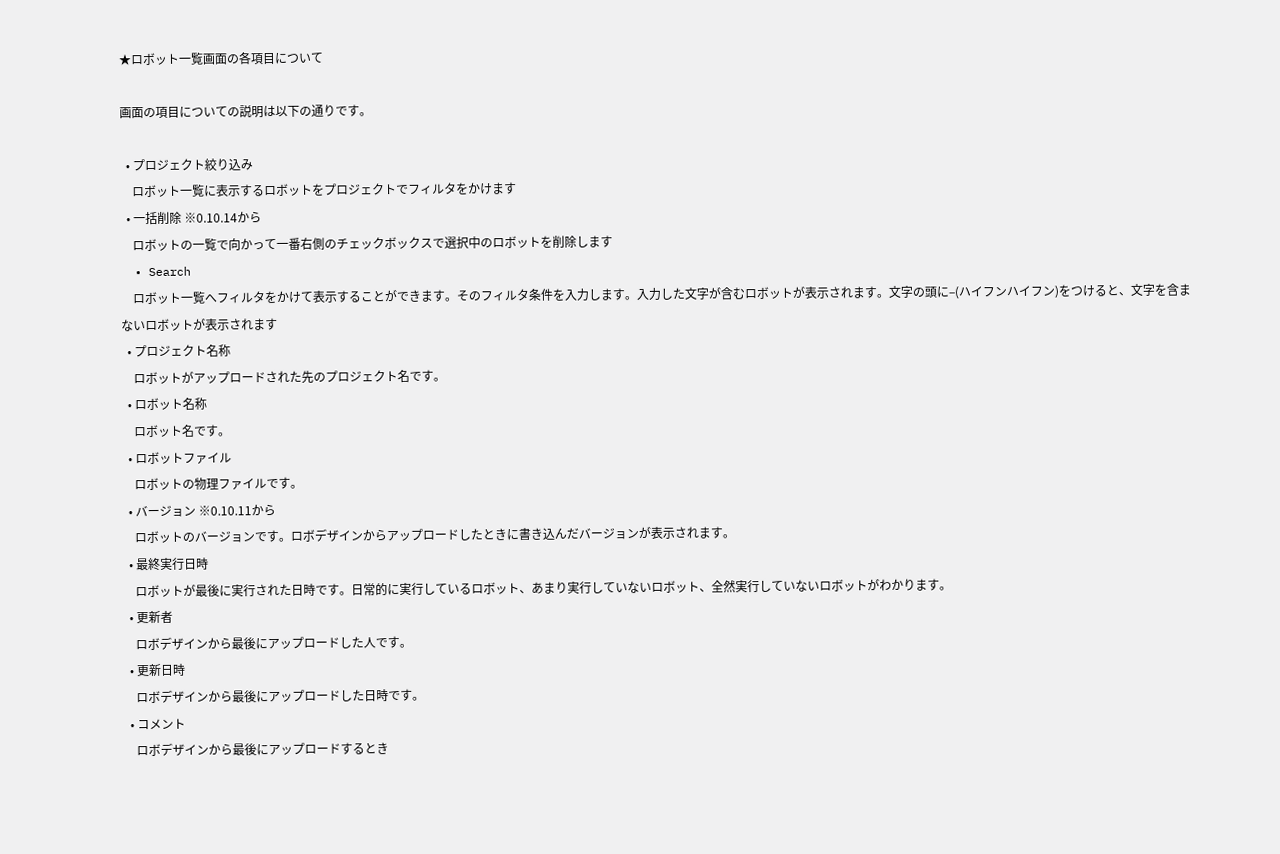★ロボット一覧画面の各項目について

画面の項目についての説明は以下の通りです。

  • プロジェクト絞り込み
    ロボット一覧に表示するロボットをプロジェクトでフィルタをかけます
  • 一括削除 ※0.10.14から
    ロボットの一覧で向かって一番右側のチェックボックスで選択中のロボットを削除します
  • Search
    ロボット一覧へフィルタをかけて表示することができます。そのフィルタ条件を入力します。入力した文字が含むロボットが表示されます。文字の頭に–(ハイフンハイフン)をつけると、文字を含まないロボットが表示されます
  • プロジェクト名称
    ロボットがアップロードされた先のプロジェクト名です。
  • ロボット名称
    ロボット名です。
  • ロボットファイル
    ロボットの物理ファイルです。
  • バージョン ※0.10.11から
    ロボットのバージョンです。ロボデザインからアップロードしたときに書き込んだバージョンが表示されます。
  • 最終実行日時
    ロボットが最後に実行された日時です。日常的に実行しているロボット、あまり実行していないロボット、全然実行していないロボットがわかります。
  • 更新者
    ロボデザインから最後にアップロードした人です。
  • 更新日時
    ロボデザインから最後にアップロードした日時です。
  • コメント
    ロボデザインから最後にアップロードするとき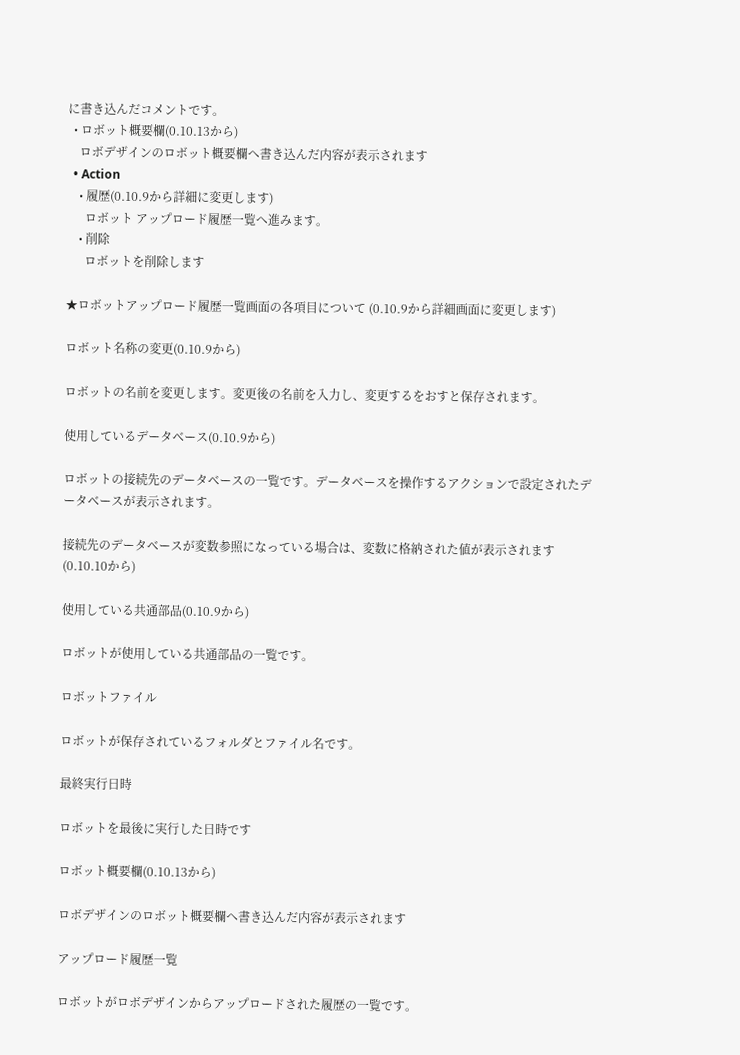に書き込んだコメントです。
  • ロボット概要欄(0.10.13から)
    ロボデザインのロボット概要欄へ書き込んだ内容が表示されます
  • Action
    • 履歴(0.10.9から詳細に変更します)
      ロボット アップロード履歴一覧へ進みます。
    • 削除
      ロボットを削除します

★ロボットアップロード履歴一覧画面の各項目について (0.10.9から詳細画面に変更します)

ロボット名称の変更(0.10.9から)

ロボットの名前を変更します。変更後の名前を入力し、変更するをおすと保存されます。

使用しているデータベース(0.10.9から)

ロボットの接続先のデータベースの一覧です。データベースを操作するアクションで設定されたデータベースが表示されます。

接続先のデータベースが変数参照になっている場合は、変数に格納された値が表示されます(0.10.10から)

使用している共通部品(0.10.9から)

ロボットが使用している共通部品の一覧です。

ロボットファイル

ロボットが保存されているフォルダとファイル名です。

最終実行日時

ロボットを最後に実行した日時です

ロボット概要欄(0.10.13から)

ロボデザインのロボット概要欄へ書き込んだ内容が表示されます

アップロード履歴一覧

ロボットがロボデザインからアップロードされた履歴の一覧です。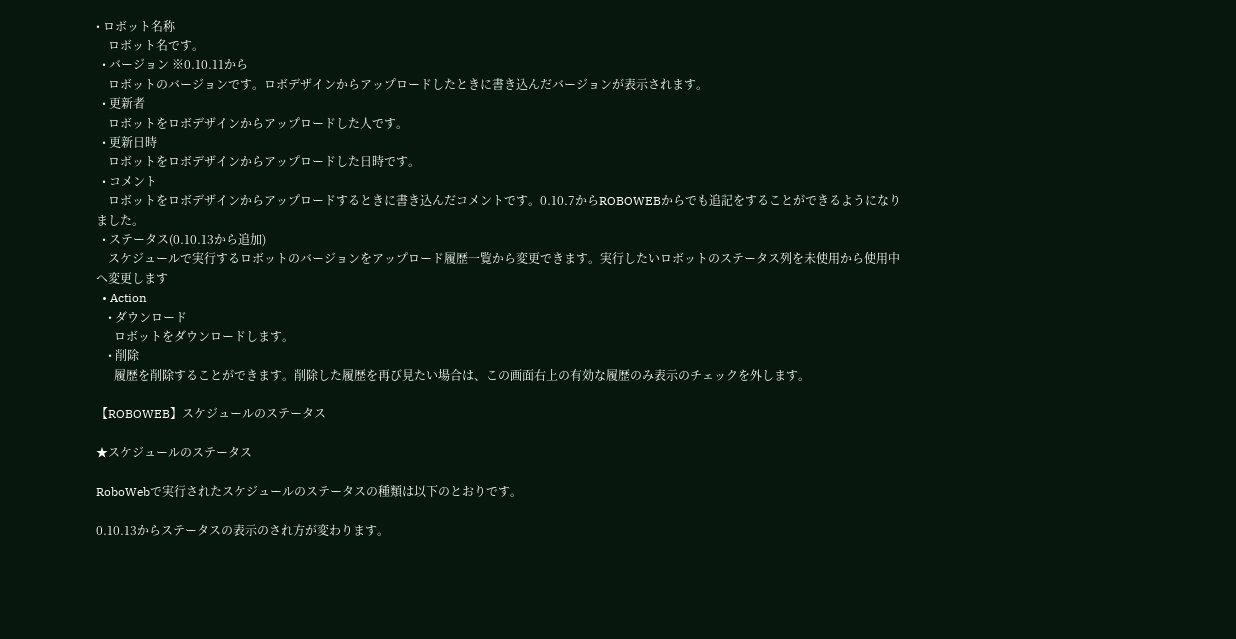• ロボット名称
    ロボット名です。
  • バージョン ※0.10.11から
    ロボットのバージョンです。ロボデザインからアップロードしたときに書き込んだバージョンが表示されます。
  • 更新者
    ロボットをロボデザインからアップロードした人です。
  • 更新日時
    ロボットをロボデザインからアップロードした日時です。
  • コメント
    ロボットをロボデザインからアップロードするときに書き込んだコメントです。0.10.7からROBOWEBからでも追記をすることができるようになりました。
  • ステータス(0.10.13から追加)
    スケジュールで実行するロボットのバージョンをアップロード履歴一覧から変更できます。実行したいロボットのステータス列を未使用から使用中へ変更します
  • Action
    • ダウンロード
      ロボットをダウンロードします。
    • 削除
      履歴を削除することができます。削除した履歴を再び見たい場合は、この画面右上の有効な履歴のみ表示のチェックを外します。

【ROBOWEB】スケジュールのステータス

★スケジュールのステータス

RoboWebで実行されたスケジュールのステータスの種類は以下のとおりです。

0.10.13からステータスの表示のされ方が変わります。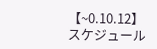【~0.10.12】
スケジュール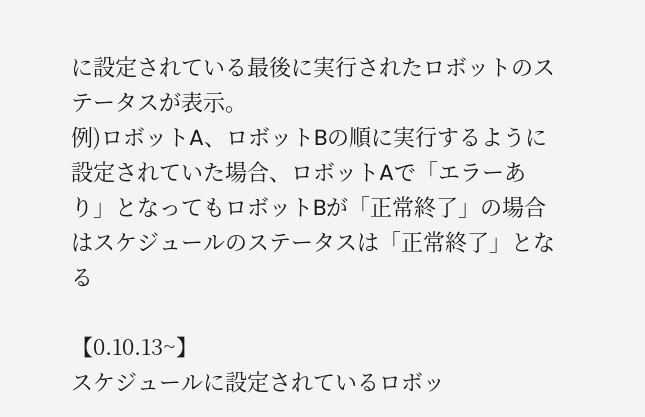に設定されている最後に実行されたロボットのステータスが表示。
例)ロボットA、ロボットBの順に実行するように設定されていた場合、ロボットAで「エラーあり」となってもロボットBが「正常終了」の場合はスケジュールのステータスは「正常終了」となる

【0.10.13~】
スケジュールに設定されているロボッ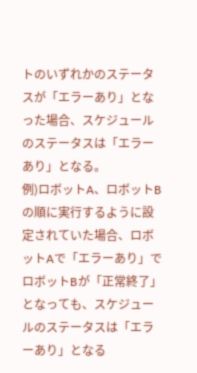トのいずれかのステータスが「エラーあり」となった場合、スケジュールのステータスは「エラーあり」となる。
例)ロボットA、ロボットBの順に実行するように設定されていた場合、ロボットAで「エラーあり」でロボットBが「正常終了」となっても、スケジュールのステータスは「エラーあり」となる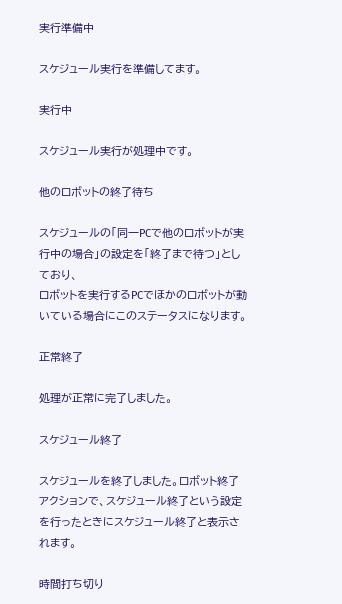実行準備中

スケジュール実行を準備してます。

実行中

スケジュール実行が処理中です。

他のロボットの終了待ち

スケジュールの「同一PCで他のロボットが実行中の場合」の設定を「終了まで待つ」としており、
ロボットを実行するPCでほかのロボットが動いている場合にこのステータスになります。

正常終了

処理が正常に完了しました。

スケジュール終了

スケジュールを終了しました。ロボット終了アクションで、スケジュール終了という設定を行ったときにスケジュール終了と表示されます。

時間打ち切り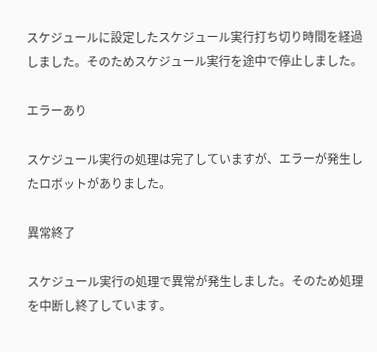スケジュールに設定したスケジュール実行打ち切り時間を経過しました。そのためスケジュール実行を途中で停止しました。

エラーあり

スケジュール実行の処理は完了していますが、エラーが発生したロボットがありました。

異常終了

スケジュール実行の処理で異常が発生しました。そのため処理を中断し終了しています。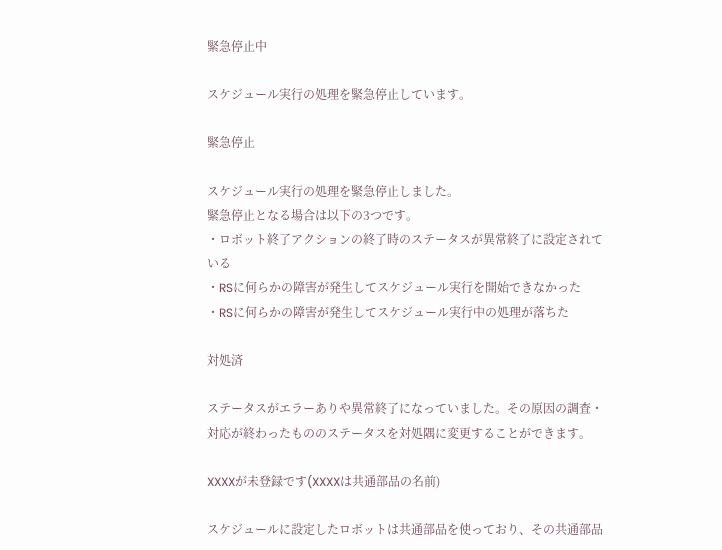緊急停止中

スケジュール実行の処理を緊急停止しています。

緊急停止

スケジュール実行の処理を緊急停止しました。
緊急停止となる場合は以下の3つです。
・ロボット終了アクションの終了時のステータスが異常終了に設定されている
・RSに何らかの障害が発生してスケジュール実行を開始できなかった
・RSに何らかの障害が発生してスケジュール実行中の処理が落ちた

対処済

ステータスがエラーありや異常終了になっていました。その原因の調査・対応が終わったもののステータスを対処隅に変更することができます。

XXXXが未登録です(XXXXは共通部品の名前)

スケジュールに設定したロボットは共通部品を使っており、その共通部品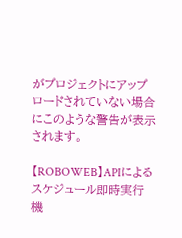がプロジェクトにアップロードされていない場合にこのような警告が表示されます。

【ROBOWEB】APIによるスケジュール即時実行機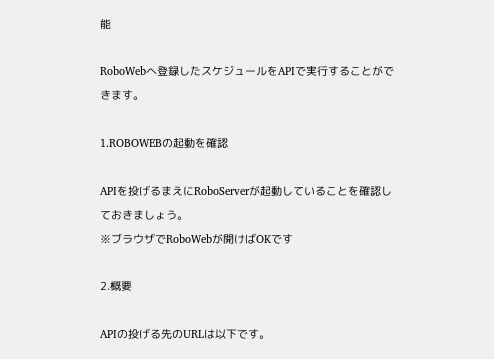能

RoboWebへ登録したスケジュールをAPIで実行することができます。

1.ROBOWEBの起動を確認

APIを投げるまえにRoboServerが起動していることを確認しておきましょう。
※ブラウザでRoboWebが開けばOKです

2.概要

APIの投げる先のURLは以下です。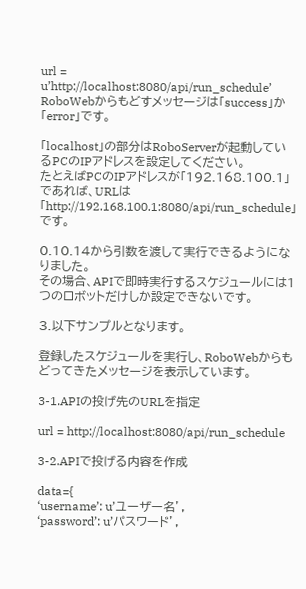url = u’http://localhost:8080/api/run_schedule’
RoboWebからもどすメッセージは「success」か「error」です。

「localhost」の部分はRoboServerが起動しているPCのIPアドレスを設定してください。
たとえばPCのIPアドレスが「192.168.100.1」であれば、URLは「http://192.168.100.1:8080/api/run_schedule」です。

0.10.14から引数を渡して実行できるようになりました。
その場合、APIで即時実行するスケジュールには1つのロボットだけしか設定できないです。

3.以下サンプルとなります。

登録したスケジュールを実行し、RoboWebからもどってきたメッセージを表示しています。

3-1.APIの投げ先のURLを指定

url = http://localhost:8080/api/run_schedule

3-2.APIで投げる内容を作成

data={
‘username’: u’ユーザー名’,
‘password’: u’パスワード’,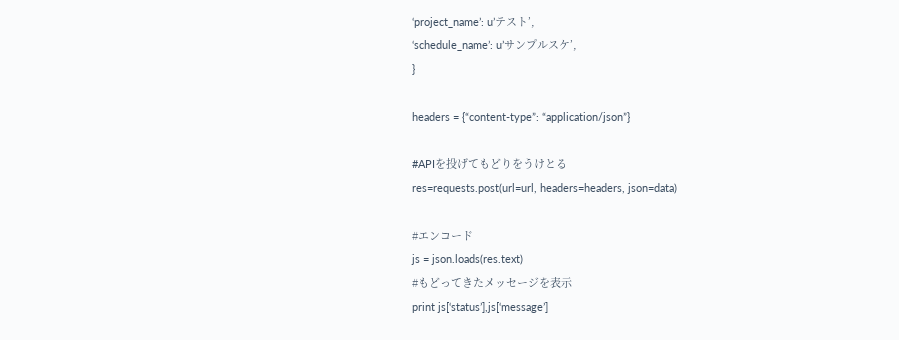‘project_name’: u’テスト’,
‘schedule_name’: u’サンプルスケ’,
}

headers = {“content-type”: “application/json”}

#APIを投げてもどりをうけとる
res=requests.post(url=url, headers=headers, json=data)

#エンコード
js = json.loads(res.text)
#もどってきたメッセージを表示
print js[‘status’],js[‘message’]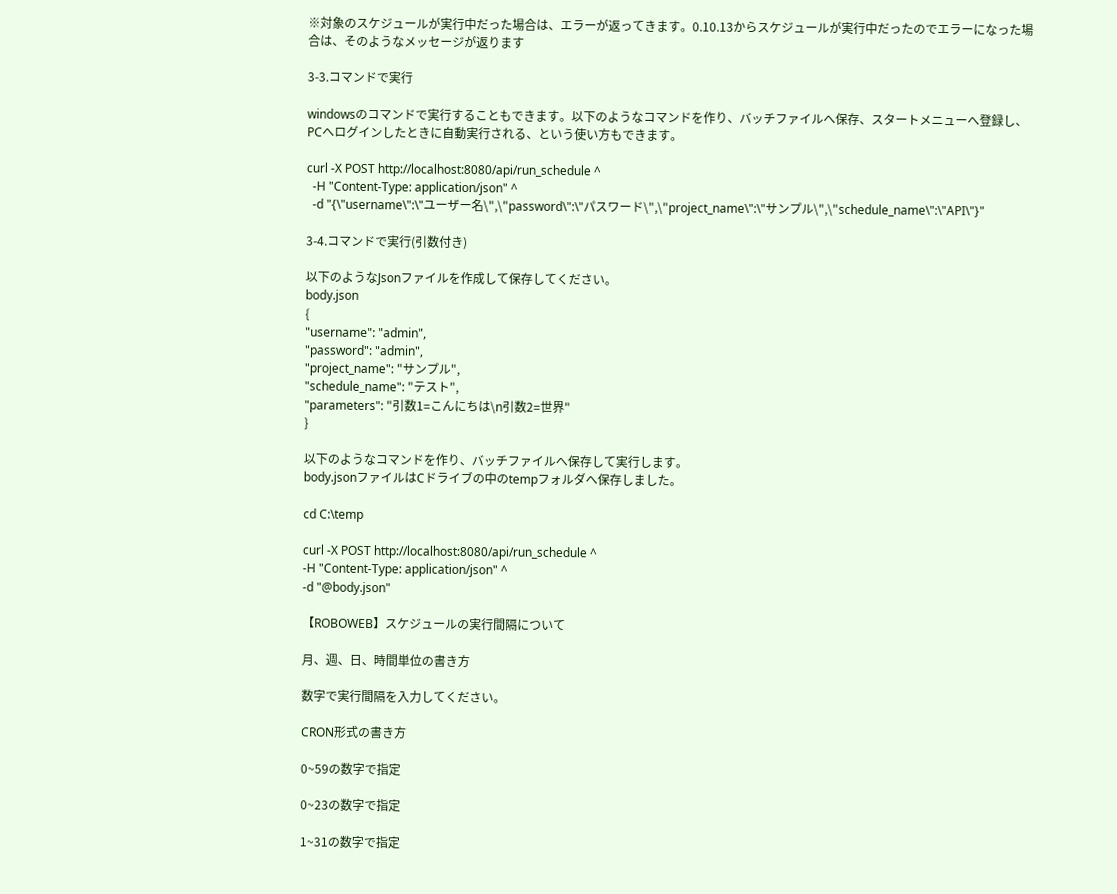※対象のスケジュールが実行中だった場合は、エラーが返ってきます。0.10.13からスケジュールが実行中だったのでエラーになった場合は、そのようなメッセージが返ります

3-3.コマンドで実行

windowsのコマンドで実行することもできます。以下のようなコマンドを作り、バッチファイルへ保存、スタートメニューへ登録し、PCへログインしたときに自動実行される、という使い方もできます。

curl -X POST http://localhost:8080/api/run_schedule ^
  -H "Content-Type: application/json" ^
  -d "{\"username\":\"ユーザー名\",\"password\":\"パスワード\",\"project_name\":\"サンプル\",\"schedule_name\":\"API\"}"

3-4.コマンドで実行(引数付き)

以下のようなJsonファイルを作成して保存してください。
body.json
{
"username": "admin",
"password": "admin",
"project_name": "サンプル",
"schedule_name": "テスト",
"parameters": "引数1=こんにちは\n引数2=世界"
}

以下のようなコマンドを作り、バッチファイルへ保存して実行します。
body.jsonファイルはCドライブの中のtempフォルダへ保存しました。

cd C:\temp

curl -X POST http://localhost:8080/api/run_schedule ^
-H "Content-Type: application/json" ^
-d "@body.json"

【ROBOWEB】スケジュールの実行間隔について

月、週、日、時間単位の書き方

数字で実行間隔を入力してください。

CRON形式の書き方

0~59の数字で指定

0~23の数字で指定

1~31の数字で指定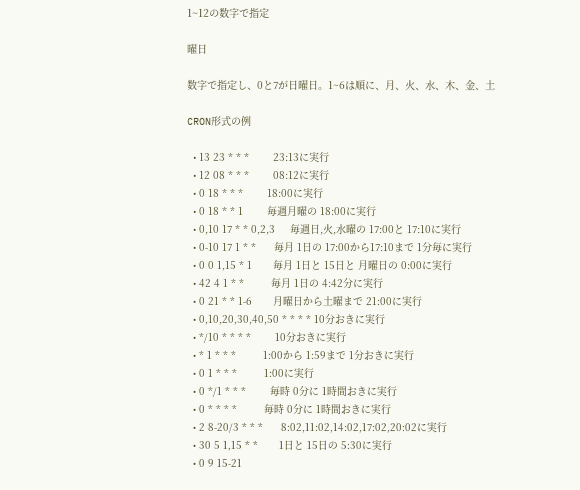1~12の数字で指定

曜日

数字で指定し、0と7が日曜日。1~6は順に、月、火、水、木、金、土

CRON形式の例

  • 13 23 * * *        23:13に実行
  • 12 08 * * *        08:12に実行
  • 0 18 * * *        18:00に実行
  • 0 18 * * 1        毎週月曜の 18:00に実行
  • 0,10 17 * * 0,2,3     毎週日,火,水曜の 17:00と 17:10に実行
  • 0-10 17 1 * *      毎月 1日の 17:00から17:10まで 1分毎に実行
  • 0 0 1,15 * 1       毎月 1日と 15日と 月曜日の 0:00に実行
  • 42 4 1 * *         毎月 1日の 4:42分に実行
  • 0 21 * * 1-6       月曜日から土曜まで 21:00に実行
  • 0,10,20,30,40,50 * * * * 10分おきに実行
  • */10 * * * *        10分おきに実行
  • * 1 * * *         1:00から 1:59まで 1分おきに実行
  • 0 1 * * *         1:00に実行
  • 0 */1 * * *        毎時 0分に 1時間おきに実行
  • 0 * * * *         毎時 0分に 1時間おきに実行
  • 2 8-20/3 * * *      8:02,11:02,14:02,17:02,20:02に実行
  • 30 5 1,15 * *       1日と 15日の 5:30に実行
  • 0 9 15-21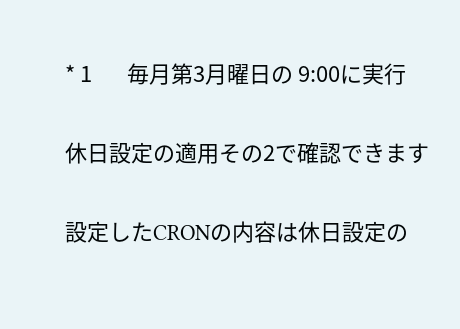* 1       毎月第3月曜日の 9:00に実行

休日設定の適用その2で確認できます

設定したCRONの内容は休日設定の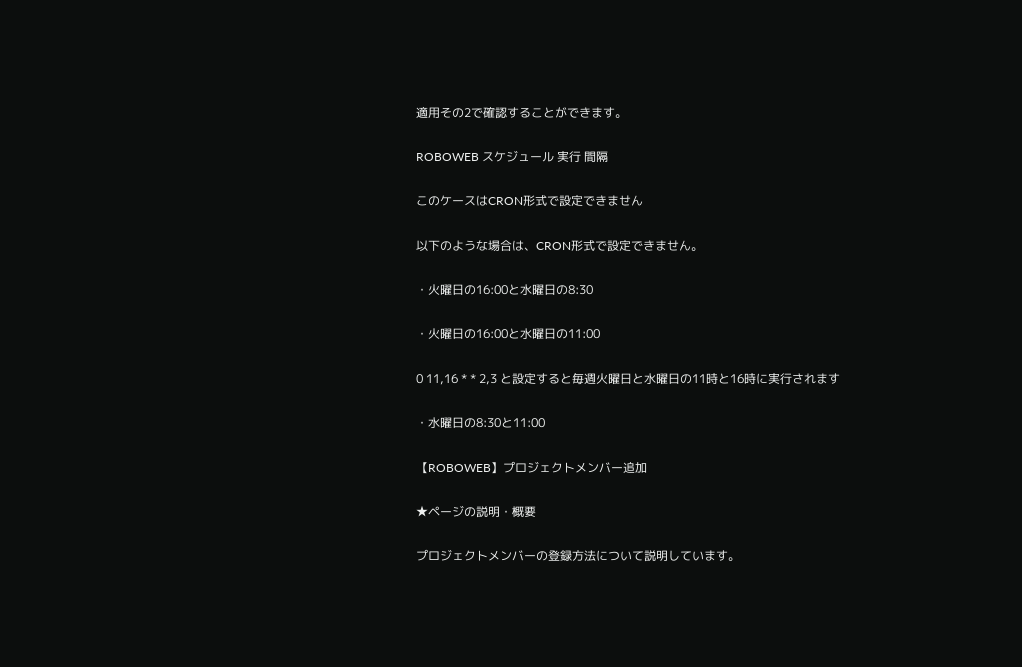適用その2で確認することができます。

ROBOWEB スケジュール 実行 間隔

このケースはCRON形式で設定できません

以下のような場合は、CRON形式で設定できません。

・火曜日の16:00と水曜日の8:30

・火曜日の16:00と水曜日の11:00

0 11,16 * * 2,3 と設定すると毎週火曜日と水曜日の11時と16時に実行されます

・水曜日の8:30と11:00

【ROBOWEB】プロジェクトメンバー追加

★ページの説明・概要

プロジェクトメンバーの登録方法について説明しています。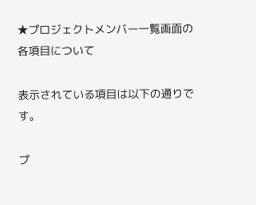★プロジェクトメンバー一覧画面の各項目について

表示されている項目は以下の通りです。

プ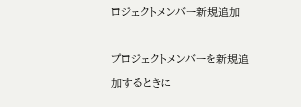ロジェクトメンバー新規追加

プロジェクトメンバーを新規追加するときに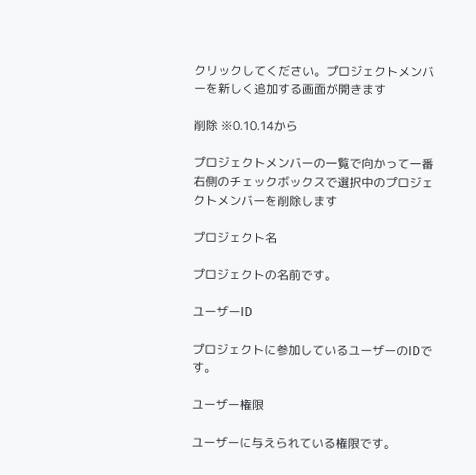クリックしてください。プロジェクトメンバーを新しく追加する画面が開きます

削除 ※0.10.14から

プロジェクトメンバーの一覧で向かって一番右側のチェックボックスで選択中のプロジェクトメンバーを削除します

プロジェクト名

プロジェクトの名前です。

ユーザーID

プロジェクトに参加しているユーザーのIDです。

ユーザー権限

ユーザーに与えられている権限です。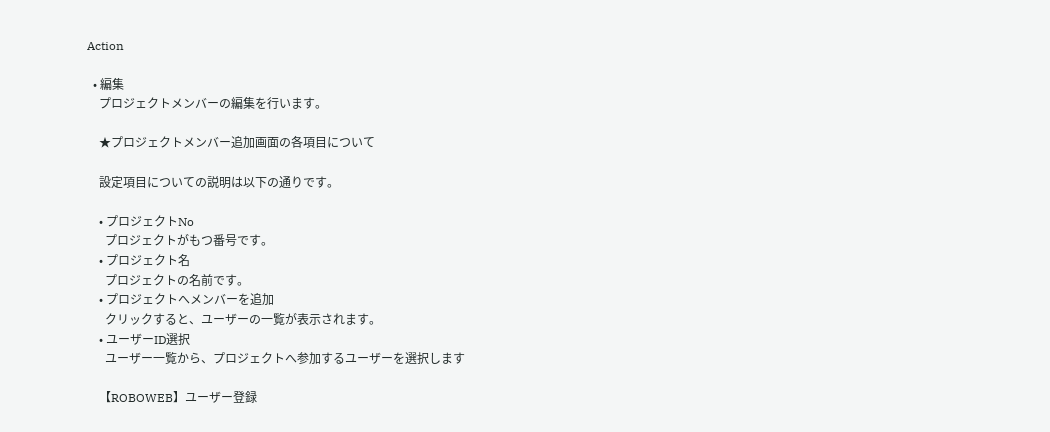Action

  • 編集
    プロジェクトメンバーの編集を行います。

    ★プロジェクトメンバー追加画面の各項目について

    設定項目についての説明は以下の通りです。

    • プロジェクトNo
      プロジェクトがもつ番号です。
    • プロジェクト名
      プロジェクトの名前です。
    • プロジェクトへメンバーを追加
      クリックすると、ユーザーの一覧が表示されます。
    • ユーザーID選択
      ユーザー一覧から、プロジェクトへ参加するユーザーを選択します

    【ROBOWEB】ユーザー登録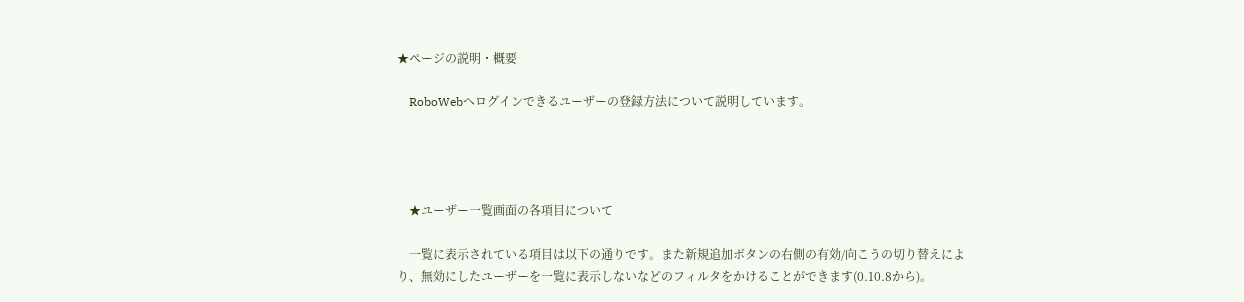★ページの説明・概要

    RoboWebへログインできるユーザーの登録方法について説明しています。




    ★ユーザー一覧画面の各項目について

    一覧に表示されている項目は以下の通りです。また新規追加ボタンの右側の有効/向こうの切り替えにより、無効にしたユーザーを一覧に表示しないなどのフィルタをかけることができます(0.10.8から)。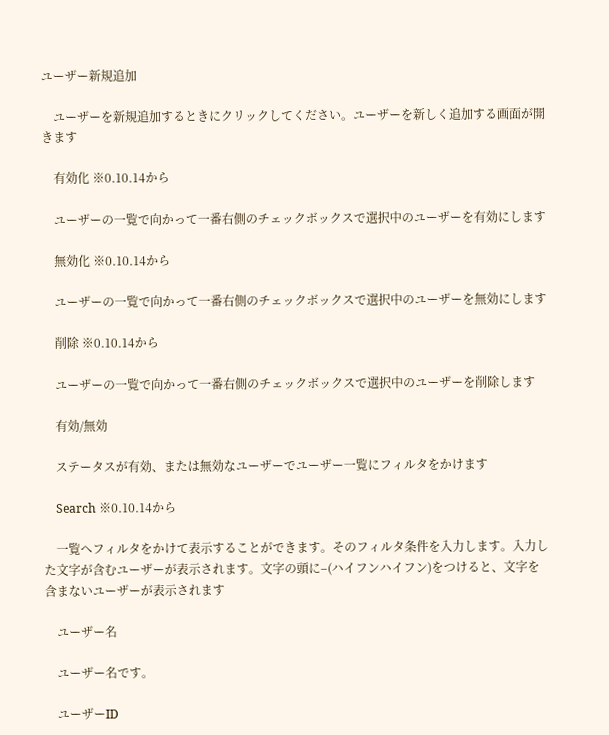ユーザー新規追加

    ユーザーを新規追加するときにクリックしてください。ユーザーを新しく追加する画面が開きます

    有効化 ※0.10.14から

    ユーザーの一覧で向かって一番右側のチェックボックスで選択中のユーザーを有効にします

    無効化 ※0.10.14から

    ユーザーの一覧で向かって一番右側のチェックボックスで選択中のユーザーを無効にします

    削除 ※0.10.14から

    ユーザーの一覧で向かって一番右側のチェックボックスで選択中のユーザーを削除します

    有効/無効

    ステータスが有効、または無効なユーザーでユーザー一覧にフィルタをかけます

    Search ※0.10.14から

    一覧へフィルタをかけて表示することができます。そのフィルタ条件を入力します。入力した文字が含むユーザーが表示されます。文字の頭に–(ハイフンハイフン)をつけると、文字を含まないユーザーが表示されます

    ユーザー名

    ユーザー名です。

    ユーザーID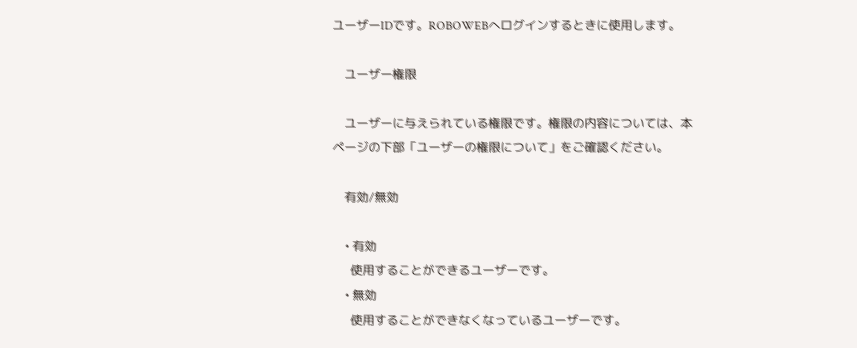ユーザーIDです。ROBOWEBへログインするときに使用します。

    ユーザー権限

    ユーザーに与えられている権限です。権限の内容については、本ページの下部「ユーザーの権限について」をご確認ください。

    有効/無効

    • 有効
      使用することができるユーザーです。
    • 無効
      使用することができなくなっているユーザーです。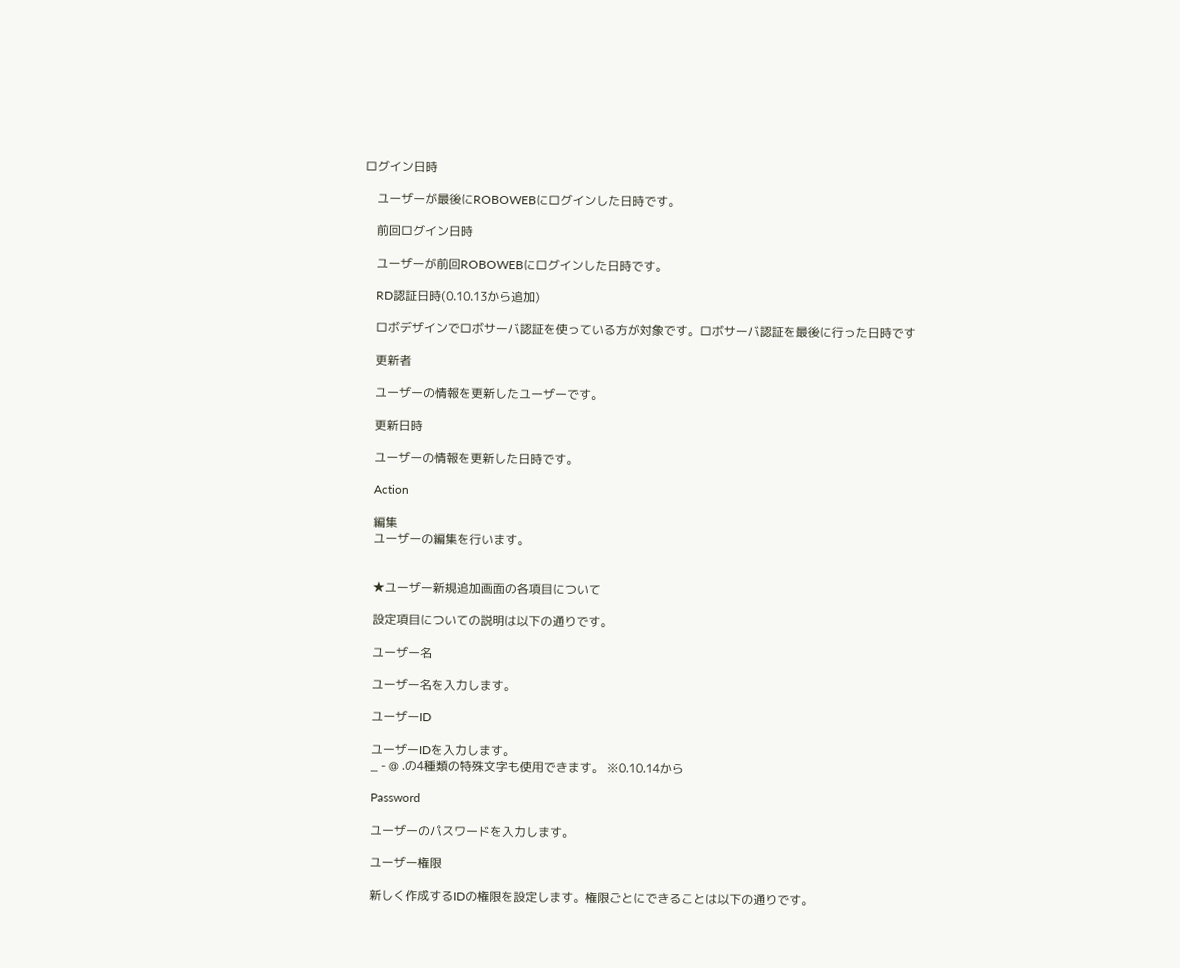ログイン日時

    ユーザーが最後にROBOWEBにログインした日時です。

    前回ログイン日時

    ユーザーが前回ROBOWEBにログインした日時です。

    RD認証日時(0.10.13から追加)

    ロボデザインでロボサーバ認証を使っている方が対象です。ロボサーバ認証を最後に行った日時です

    更新者

    ユーザーの情報を更新したユーザーです。

    更新日時

    ユーザーの情報を更新した日時です。

    Action

    編集
    ユーザーの編集を行います。


    ★ユーザー新規追加画面の各項目について

    設定項目についての説明は以下の通りです。

    ユーザー名

    ユーザー名を入力します。

    ユーザーID

    ユーザーIDを入力します。
    _ - @ .の4種類の特殊文字も使用できます。 ※0.10.14から

    Password

    ユーザーのパスワードを入力します。

    ユーザー権限

    新しく作成するIDの権限を設定します。権限ごとにできることは以下の通りです。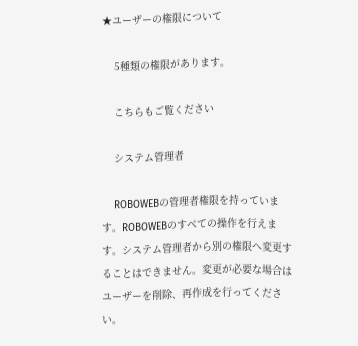★ユーザーの権限について

    5種類の権限があります。

    こちらもご覧ください

    システム管理者

    ROBOWEBの管理者権限を持っています。ROBOWEBのすべての操作を行えます。システム管理者から別の権限へ変更することはできません。変更が必要な場合はユーザーを削除、再作成を行ってください。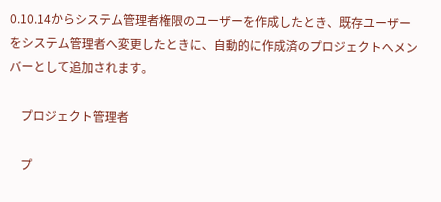0.10.14からシステム管理者権限のユーザーを作成したとき、既存ユーザーをシステム管理者へ変更したときに、自動的に作成済のプロジェクトへメンバーとして追加されます。

    プロジェクト管理者

    プ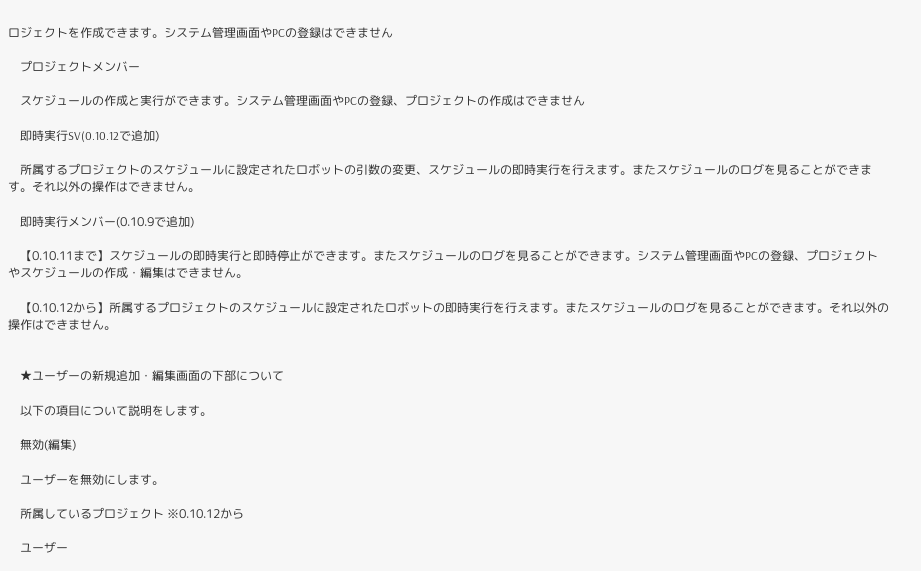ロジェクトを作成できます。システム管理画面やPCの登録はできません

    プロジェクトメンバー

    スケジュールの作成と実行ができます。システム管理画面やPCの登録、プロジェクトの作成はできません

    即時実行SV(0.10.12で追加)

    所属するプロジェクトのスケジュールに設定されたロボットの引数の変更、スケジュールの即時実行を行えます。またスケジュールのログを見ることができます。それ以外の操作はできません。

    即時実行メンバー(0.10.9で追加)

    【0.10.11まで】スケジュールの即時実行と即時停止ができます。またスケジュールのログを見ることができます。システム管理画面やPCの登録、プロジェクトやスケジュールの作成・編集はできません。

    【0.10.12から】所属するプロジェクトのスケジュールに設定されたロボットの即時実行を行えます。またスケジュールのログを見ることができます。それ以外の操作はできません。


    ★ユーザーの新規追加・編集画面の下部について

    以下の項目について説明をします。

    無効(編集)

    ユーザーを無効にします。

    所属しているプロジェクト ※0.10.12から

    ユーザー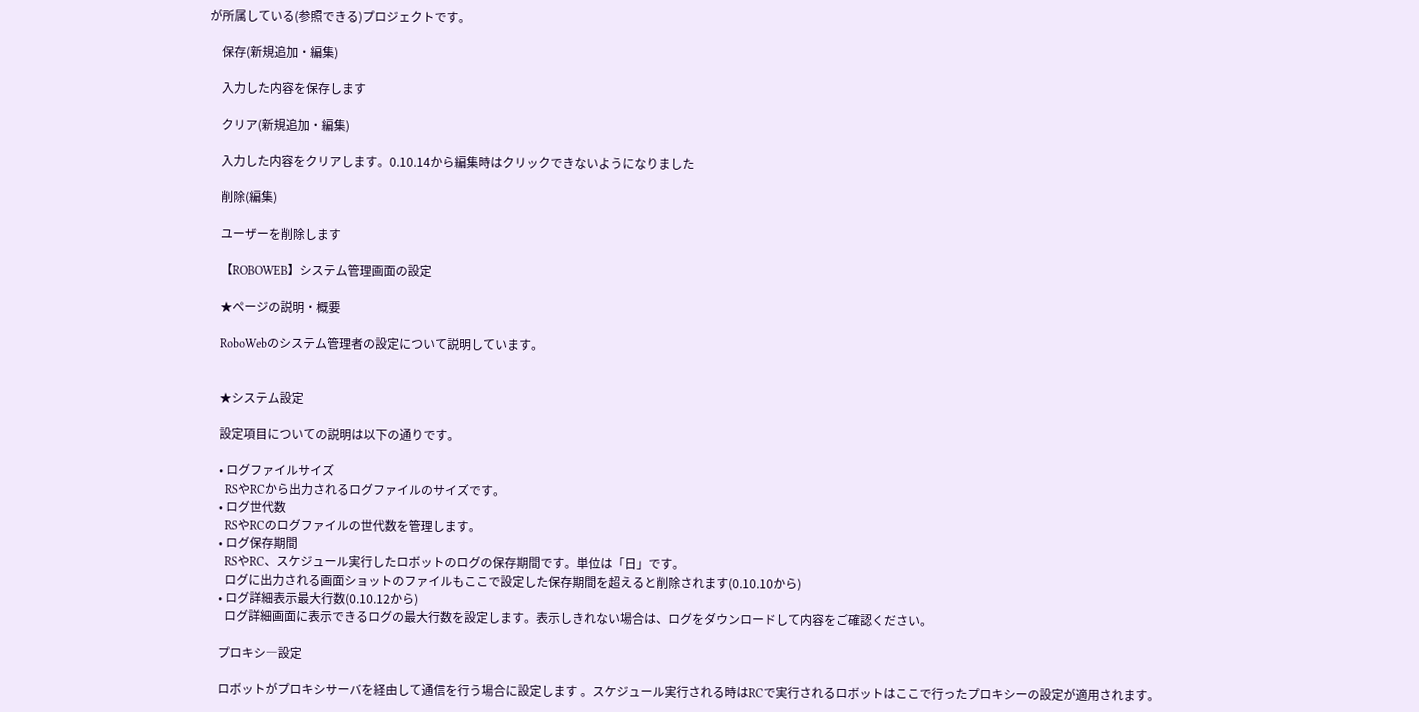が所属している(参照できる)プロジェクトです。

    保存(新規追加・編集)

    入力した内容を保存します

    クリア(新規追加・編集)

    入力した内容をクリアします。0.10.14から編集時はクリックできないようになりました

    削除(編集)

    ユーザーを削除します

    【ROBOWEB】システム管理画面の設定

    ★ページの説明・概要

    RoboWebのシステム管理者の設定について説明しています。


    ★システム設定

    設定項目についての説明は以下の通りです。

    • ログファイルサイズ
      RSやRCから出力されるログファイルのサイズです。
    • ログ世代数
      RSやRCのログファイルの世代数を管理します。
    • ログ保存期間
      RSやRC、スケジュール実行したロボットのログの保存期間です。単位は「日」です。
      ログに出力される画面ショットのファイルもここで設定した保存期間を超えると削除されます(0.10.10から)
    • ログ詳細表示最大行数(0.10.12から)
      ログ詳細画面に表示できるログの最大行数を設定します。表示しきれない場合は、ログをダウンロードして内容をご確認ください。

    プロキシ―設定

    ロボットがプロキシサーバを経由して通信を行う場合に設定します 。スケジュール実行される時はRCで実行されるロボットはここで行ったプロキシーの設定が適用されます。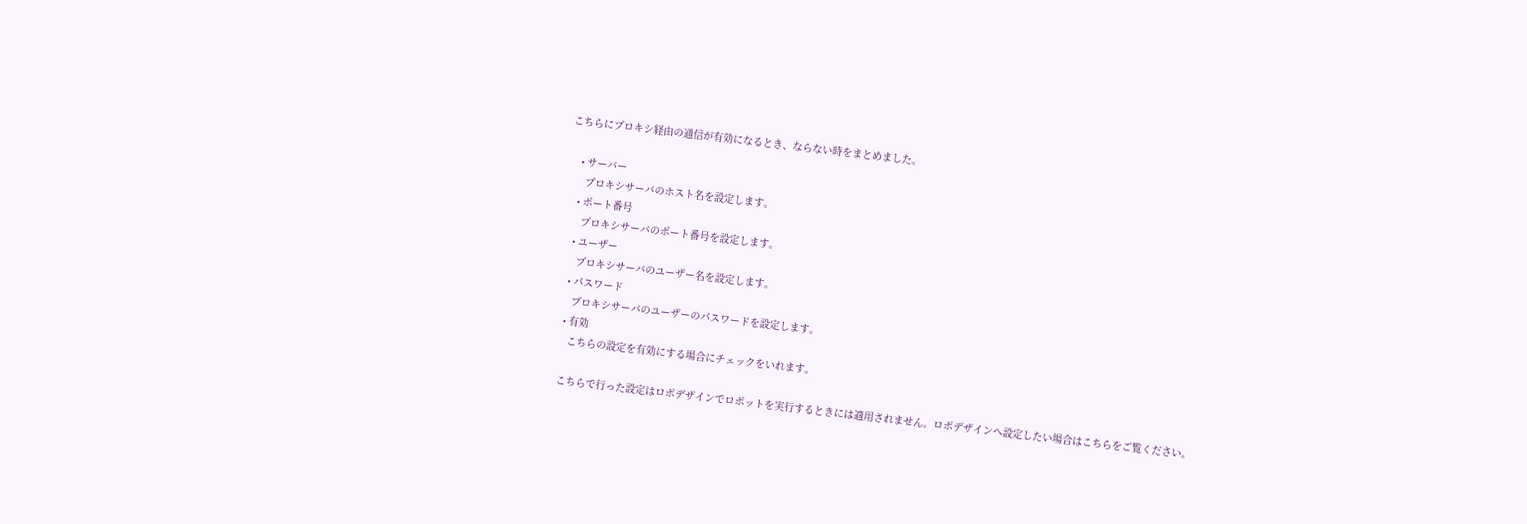こちらにプロキシ経由の通信が有効になるとき、ならない時をまとめました。

    • サーバー
      プロキシサーバのホスト名を設定します。
    • ポート番号
      プロキシサーバのポート番号を設定します。
    • ユーザー
      プロキシサーバのユーザー名を設定します。
    • パスワード
      プロキシサーバのユーザーのパスワードを設定します。
    • 有効
      こちらの設定を有効にする場合にチェックをいれます。

    こちらで行った設定はロボデザインでロボットを実行するときには適用されません。ロボデザインへ設定したい場合はこちらをご覧ください。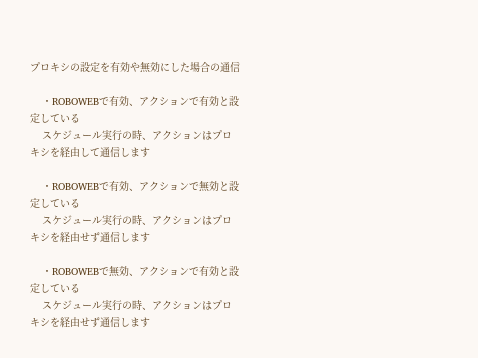プロキシの設定を有効や無効にした場合の通信

    ・ROBOWEBで有効、アクションで有効と設定している
    スケジュール実行の時、アクションはプロキシを経由して通信します

    ・ROBOWEBで有効、アクションで無効と設定している
    スケジュール実行の時、アクションはプロキシを経由せず通信します

    ・ROBOWEBで無効、アクションで有効と設定している
    スケジュール実行の時、アクションはプロキシを経由せず通信します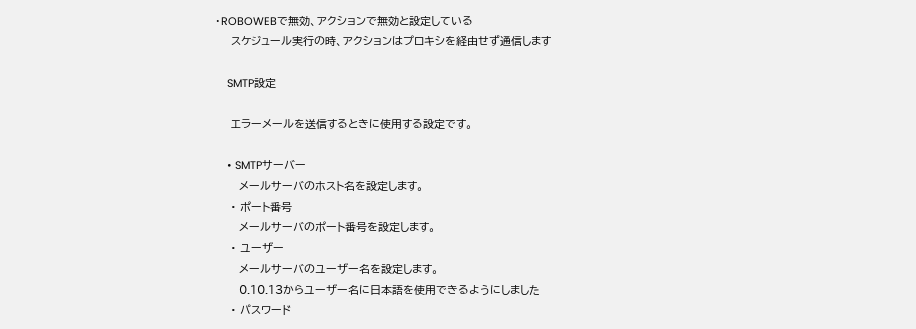・ROBOWEBで無効、アクションで無効と設定している
    スケジュール実行の時、アクションはプロキシを経由せず通信します

    SMTP設定

    エラーメールを送信するときに使用する設定です。

    • SMTPサーバー
      メールサーバのホスト名を設定します。
    • ポート番号
      メールサーバのポート番号を設定します。
    • ユーザー
      メールサーバのユーザー名を設定します。
      0.10.13からユーザー名に日本語を使用できるようにしました
    • パスワード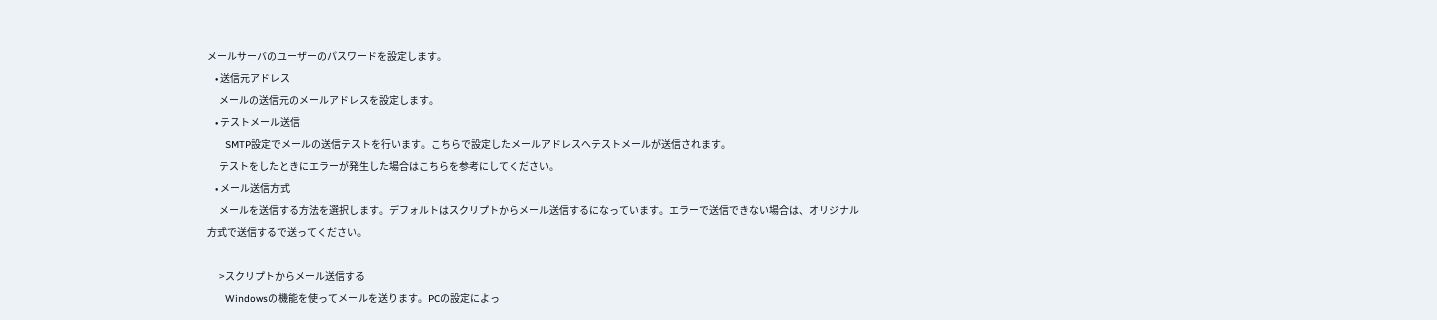メールサーバのユーザーのパスワードを設定します。
    • 送信元アドレス
      メールの送信元のメールアドレスを設定します。
    • テストメール送信
      SMTP設定でメールの送信テストを行います。こちらで設定したメールアドレスへテストメールが送信されます。
      テストをしたときにエラーが発生した場合はこちらを参考にしてください。
    • メール送信方式
      メールを送信する方法を選択します。デフォルトはスクリプトからメール送信するになっています。エラーで送信できない場合は、オリジナル方式で送信するで送ってください。

      >スクリプトからメール送信する
      Windowsの機能を使ってメールを送ります。PCの設定によっ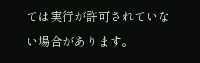ては実行が許可されていない場合があります。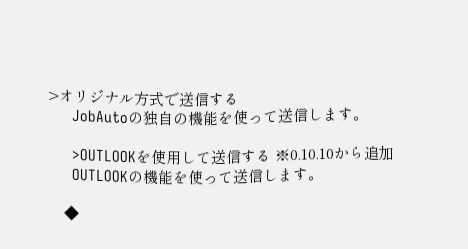>オリジナル方式で送信する
      JobAutoの独自の機能を使って送信します。

      >OUTLOOKを使用して送信する ※0.10.10から追加
      OUTLOOKの機能を使って送信します。

    ◆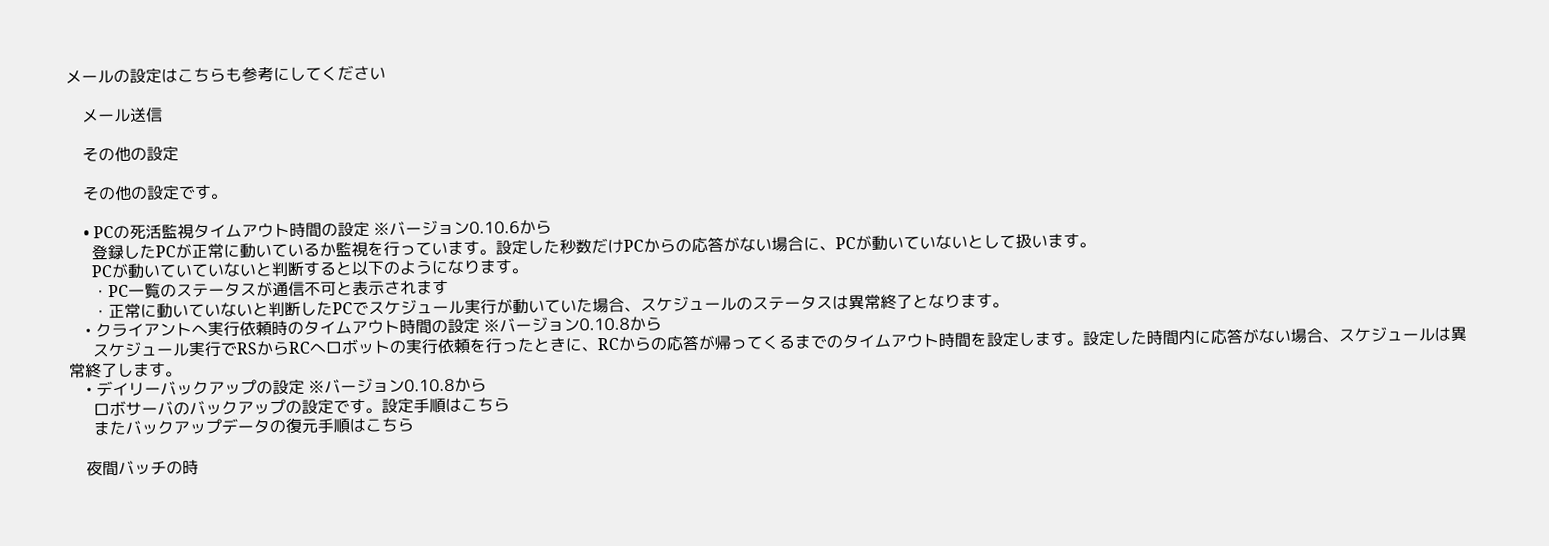メールの設定はこちらも参考にしてください

    メール送信

    その他の設定

    その他の設定です。

    • PCの死活監視タイムアウト時間の設定 ※バージョン0.10.6から
      登録したPCが正常に動いているか監視を行っています。設定した秒数だけPCからの応答がない場合に、PCが動いていないとして扱います。
      PCが動いていていないと判断すると以下のようになります。
      ・PC一覧のステータスが通信不可と表示されます
      ・正常に動いていないと判断したPCでスケジュール実行が動いていた場合、スケジュールのステータスは異常終了となります。
    • クライアントへ実行依頼時のタイムアウト時間の設定 ※バージョン0.10.8から
      スケジュール実行でRSからRCへロボットの実行依頼を行ったときに、RCからの応答が帰ってくるまでのタイムアウト時間を設定します。設定した時間内に応答がない場合、スケジュールは異常終了します。
    • デイリーバックアップの設定 ※バージョン0.10.8から
      ロボサーバのバックアップの設定です。設定手順はこちら
      またバックアップデータの復元手順はこちら

    夜間バッチの時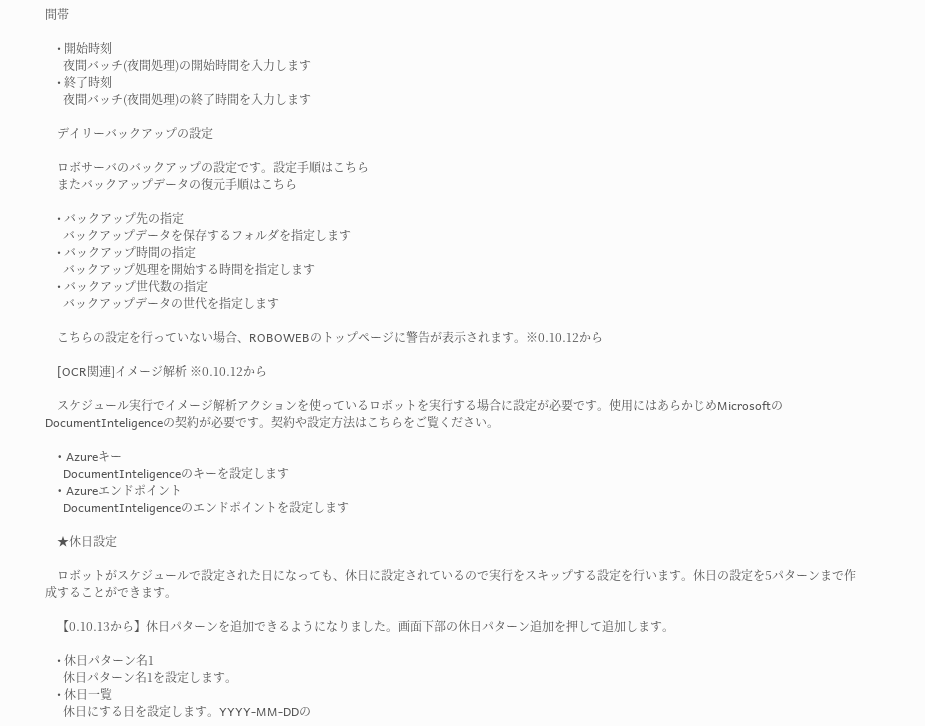間帯

    • 開始時刻
      夜間バッチ(夜間処理)の開始時間を入力します
    • 終了時刻
      夜間バッチ(夜間処理)の終了時間を入力します

    デイリーバックアップの設定

    ロボサーバのバックアップの設定です。設定手順はこちら
    またバックアップデータの復元手順はこちら

    • バックアップ先の指定
      バックアップデータを保存するフォルダを指定します
    • バックアップ時間の指定
      バックアップ処理を開始する時間を指定します
    • バックアップ世代数の指定
      バックアップデータの世代を指定します

    こちらの設定を行っていない場合、ROBOWEBのトップページに警告が表示されます。※0.10.12から

    [OCR関連]イメージ解析 ※0.10.12から

    スケジュール実行でイメージ解析アクションを使っているロボットを実行する場合に設定が必要です。使用にはあらかじめMicrosoftのDocumentInteligenceの契約が必要です。契約や設定方法はこちらをご覧ください。

    • Azureキー
      DocumentInteligenceのキーを設定します
    • Azureエンドポイント
      DocumentInteligenceのエンドポイントを設定します

    ★休日設定

    ロボットがスケジュールで設定された日になっても、休日に設定されているので実行をスキップする設定を行います。休日の設定を5パターンまで作成することができます。

    【0.10.13から】休日パターンを追加できるようになりました。画面下部の休日パターン追加を押して追加します。

    • 休日パターン名1
      休日パターン名1を設定します。
    • 休日一覧
      休日にする日を設定します。YYYY-MM-DDの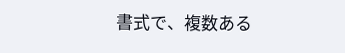書式で、複数ある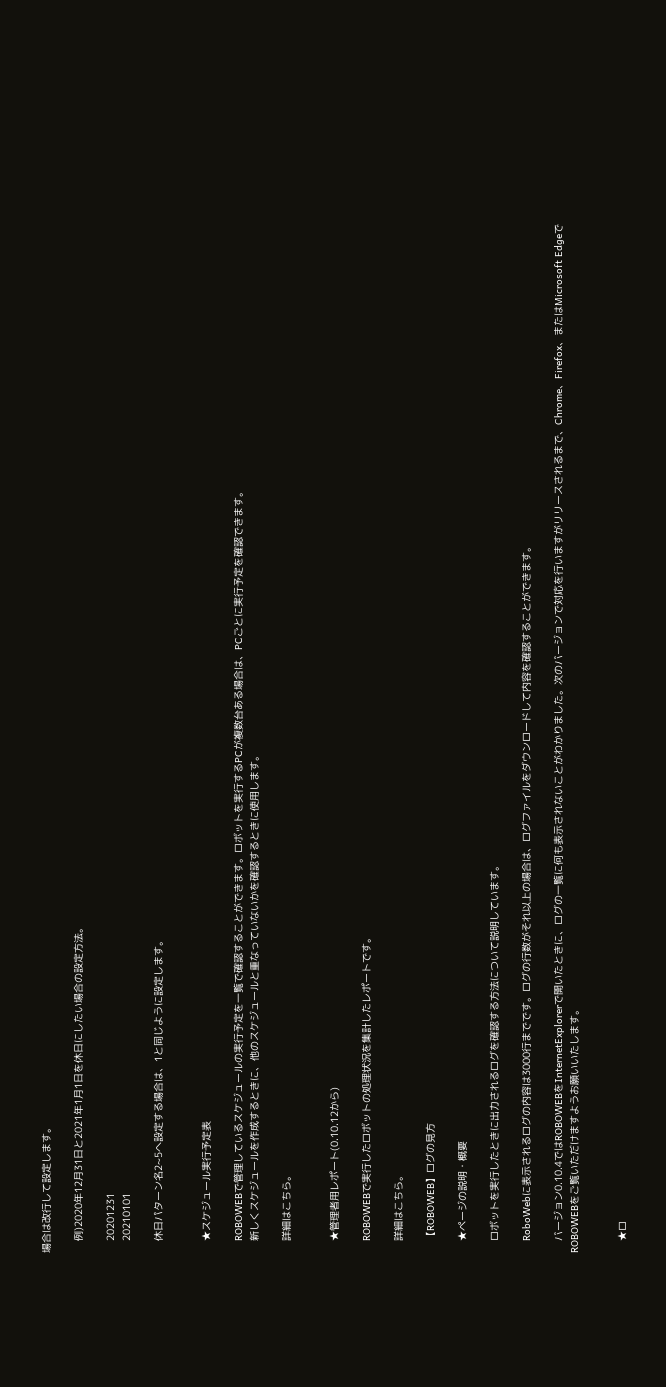場合は改行して設定します。

    例)2020年12月31日と2021年1月1日を休日にしたい場合の設定方法。

    20201231
    20210101

    休日パターン名2~5へ設定する場合は、1と同じように設定します。


    ★スケジュール実行予定表

    ROBOWEBで管理しているスケジュールの実行予定を一覧で確認することができます。ロボットを実行するPCが複数台ある場合は、PCごとに実行予定を確認できます。
    新しくスケジュールを作成するときに、他のスケジュールと重なっていないかを確認するときに使用します。

    詳細はこちら。


    ★管理者用レポート(0.10.12から)

    ROBOWEBで実行したロボットの処理状況を集計したレポートです。

    詳細はこちら。

    【ROBOWEB】ログの見方

    ★ページの説明・概要

    ロボットを実行したときに出力されるログを確認する方法について説明しています。

    RoboWebに表示されるログの内容は3000行までです。ログの行数がそれ以上の場合は、ログファイルをダウンロードして内容を確認することができます。

    バージョン0.10.4ではROBOWEBをInternetExplorerで開いたときに、ログの一覧に何も表示されないことがわかりました。次のバージョンで対応を行いますがリリースされるまで、Chrome、Firefox、またはMicrosoft EdgeでROBOWEBをご覧いただけますようお願いいたします。


    ★ロ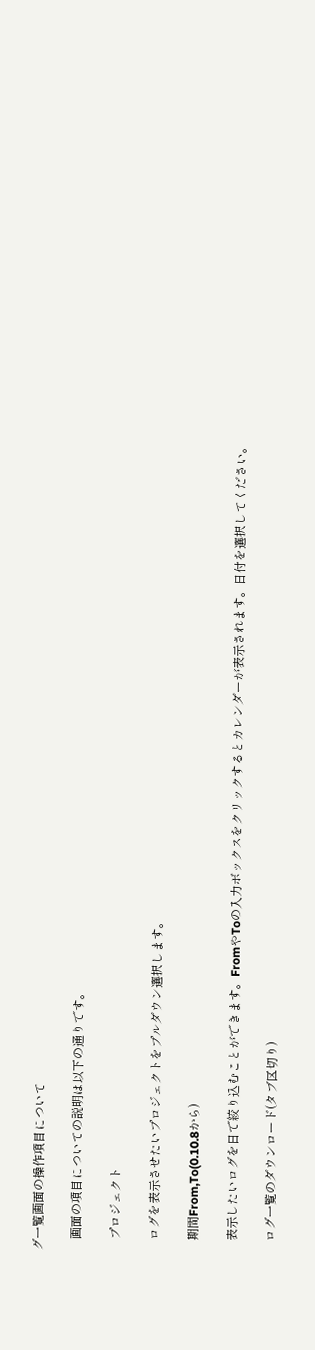グ一覧画面の操作項目について

    画面の項目についての説明は以下の通りです。

    プロジェクト

    ログを表示させたいプロジェクトをプルダウン選択します。

    期間From,To(0.10.8から)

    表示したいログを日で絞り込むことができます。FromやToの入力ボックスをクリックするとカレンダーが表示されます。日付を選択してください。

    ログ一覧のダウンロード(タブ区切り)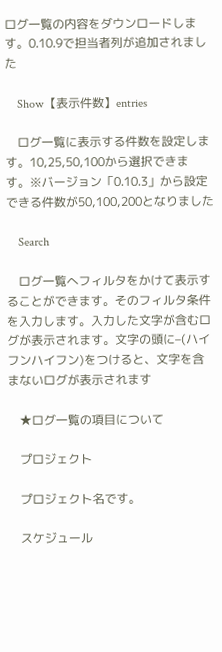ログ一覧の内容をダウンロードします。0.10.9で担当者列が追加されました

    Show【表示件数】entries

    ログ一覧に表示する件数を設定します。10,25,50,100から選択できます。※バージョン「0.10.3」から設定できる件数が50,100,200となりました

    Search

    ログ一覧へフィルタをかけて表示することができます。そのフィルタ条件を入力します。入力した文字が含むログが表示されます。文字の頭に–(ハイフンハイフン)をつけると、文字を含まないログが表示されます

    ★ログ一覧の項目について

    プロジェクト

    プロジェクト名です。

    スケジュール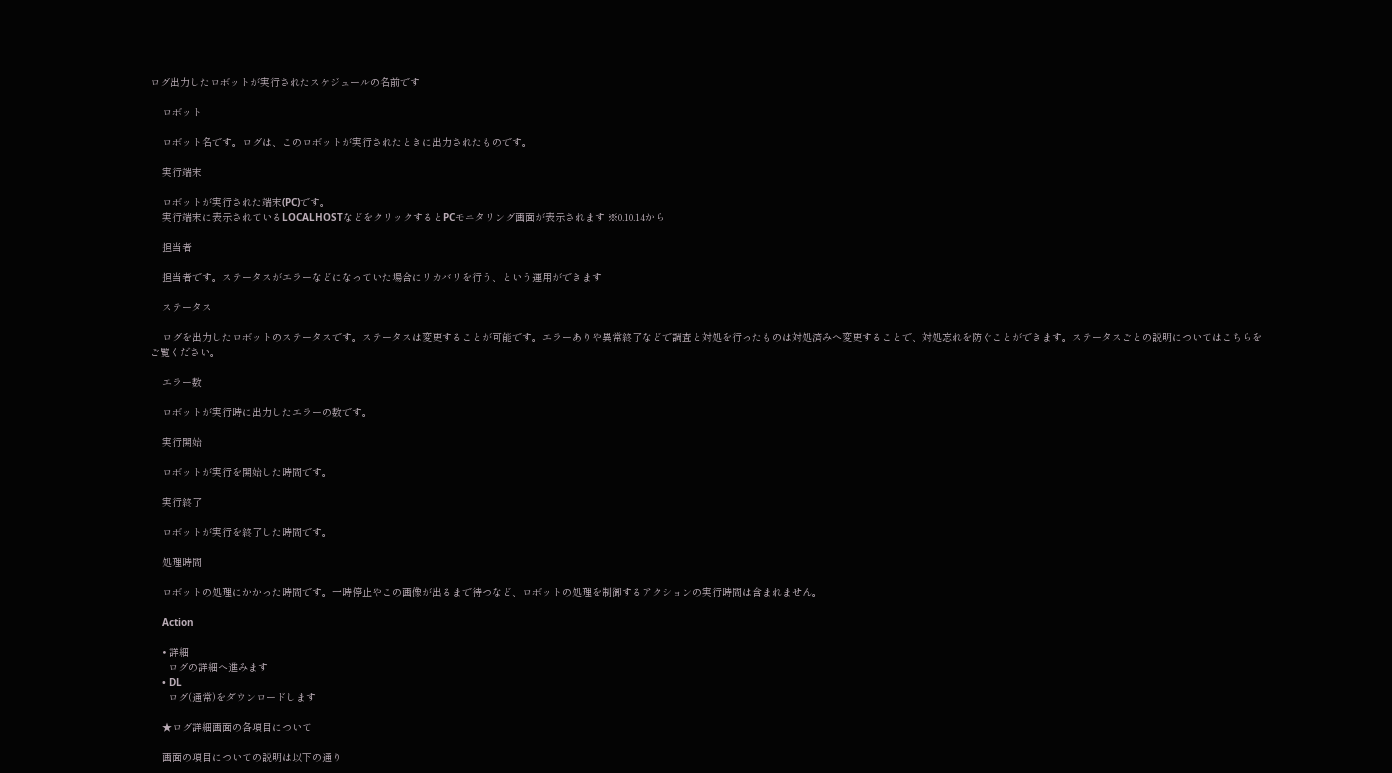ログ出力したロボットが実行されたスケジュールの名前です

    ロボット

    ロボット名です。ログは、このロボットが実行されたときに出力されたものです。

    実行端末

    ロボットが実行された端末(PC)です。
    実行端末に表示されているLOCALHOSTなどをクリックするとPCモニタリング画面が表示されます ※0.10.14から

    担当者

    担当者です。ステータスがエラーなどになっていた場合にリカバリを行う、という運用ができます

    ステータス

    ログを出力したロボットのステータスです。ステータスは変更することが可能です。エラーありや異常終了などで調査と対処を行ったものは対処済みへ変更することで、対処忘れを防ぐことができます。ステータスごとの説明についてはこちらをご覧ください。

    エラー数

    ロボットが実行時に出力したエラーの数です。

    実行開始

    ロボットが実行を開始した時間です。

    実行終了

    ロボットが実行を終了した時間です。

    処理時間

    ロボットの処理にかかった時間です。一時停止やこの画像が出るまで待つなど、ロボットの処理を制御するアクションの実行時間は含まれません。

    Action

    • 詳細
      ログの詳細へ進みます
    • DL
      ログ(通常)をダウンロードします

    ★ログ詳細画面の各項目について

    画面の項目についての説明は以下の通り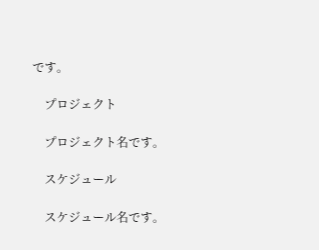です。

    プロジェクト

    プロジェクト名です。

    スケジュール

    スケジュール名です。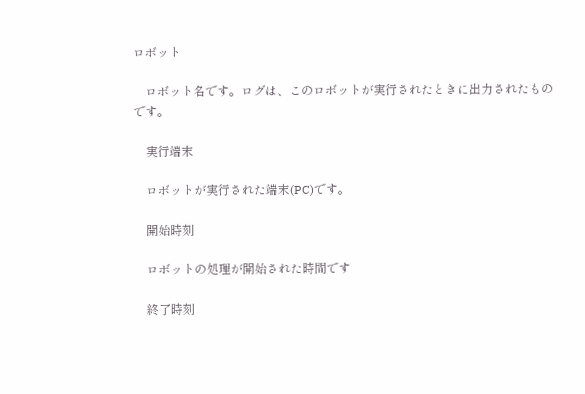ロボット

    ロボット名です。ログは、このロボットが実行されたときに出力されたものです。

    実行端末

    ロボットが実行された端末(PC)です。

    開始時刻

    ロボットの処理が開始された時間です

    終了時刻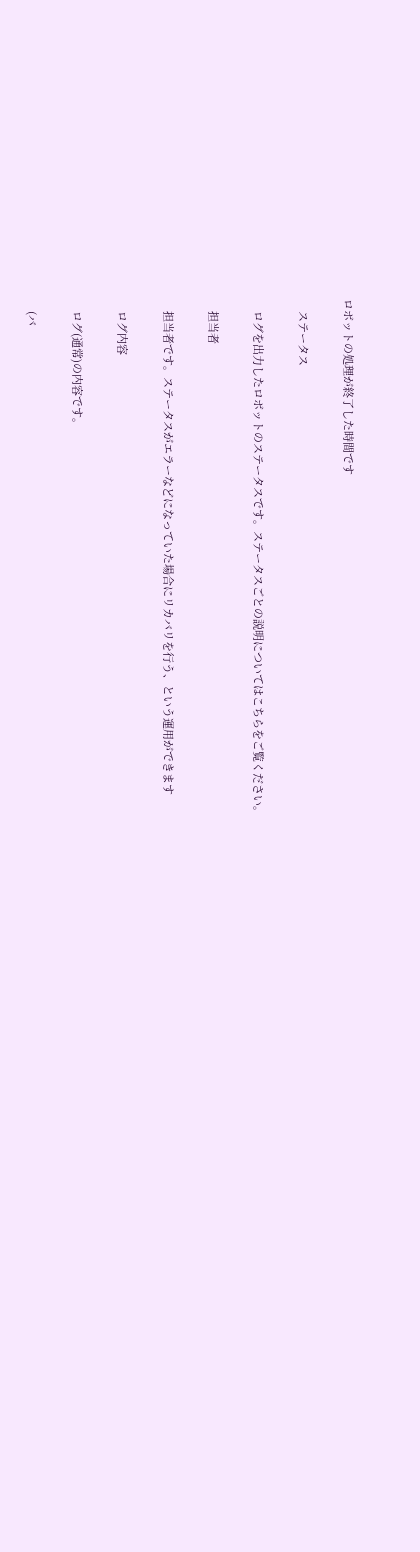ロボットの処理が終了した時間です

    ステータス

    ログを出力したロボットのステータスです。ステータスごとの説明についてはこちらをご覧ください。

    担当者

    担当者です。ステータスがエラーなどになっていた場合にリカバリを行う、という運用ができます

    ログ内容

    ログ(通常)の内容です。

    (バ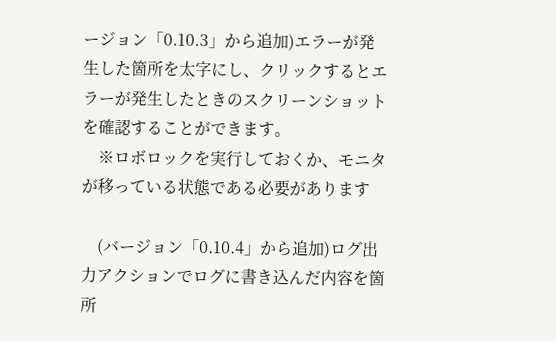ージョン「0.10.3」から追加)エラーが発生した箇所を太字にし、クリックするとエラーが発生したときのスクリーンショットを確認することができます。
    ※ロボロックを実行しておくか、モニタが移っている状態である必要があります

    (バージョン「0.10.4」から追加)ログ出力アクションでログに書き込んだ内容を箇所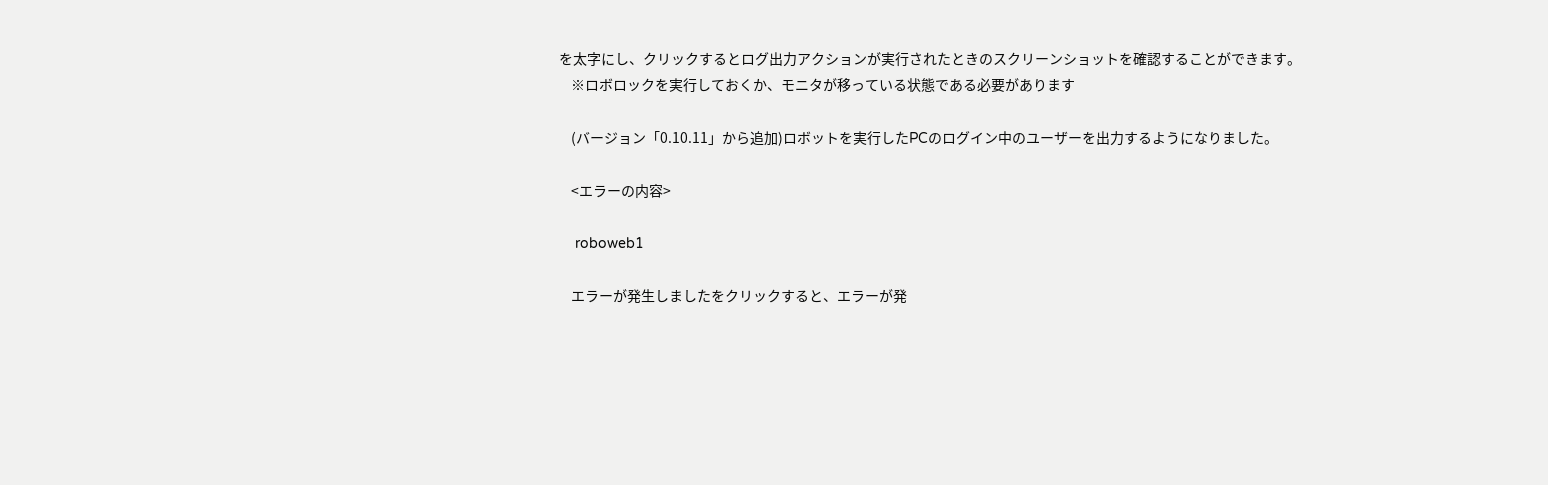を太字にし、クリックするとログ出力アクションが実行されたときのスクリーンショットを確認することができます。
    ※ロボロックを実行しておくか、モニタが移っている状態である必要があります

    (バージョン「0.10.11」から追加)ロボットを実行したPCのログイン中のユーザーを出力するようになりました。

    <エラーの内容>

    roboweb1

    エラーが発生しましたをクリックすると、エラーが発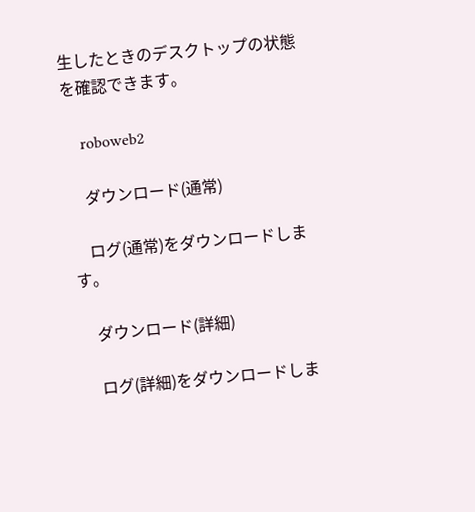生したときのデスクトップの状態を確認できます。

    roboweb2

    ダウンロード(通常)

    ログ(通常)をダウンロードします。

    ダウンロード(詳細)

    ログ(詳細)をダウンロードしま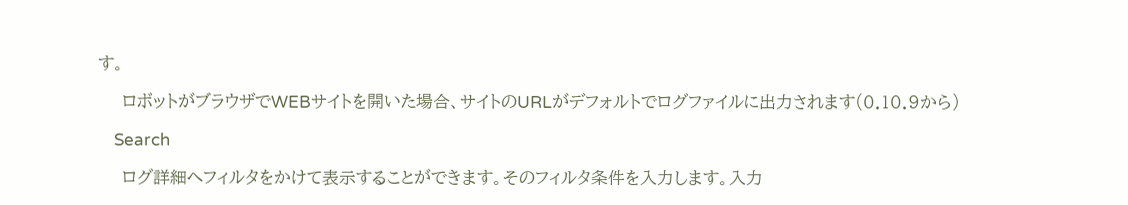す。

    ロボットがブラウザでWEBサイトを開いた場合、サイトのURLがデフォルトでログファイルに出力されます(0.10.9から)

    Search

    ログ詳細へフィルタをかけて表示することができます。そのフィルタ条件を入力します。入力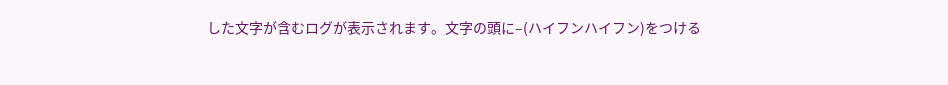した文字が含むログが表示されます。文字の頭に–(ハイフンハイフン)をつける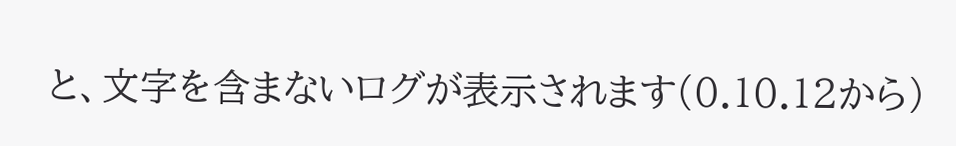と、文字を含まないログが表示されます(0.10.12から)